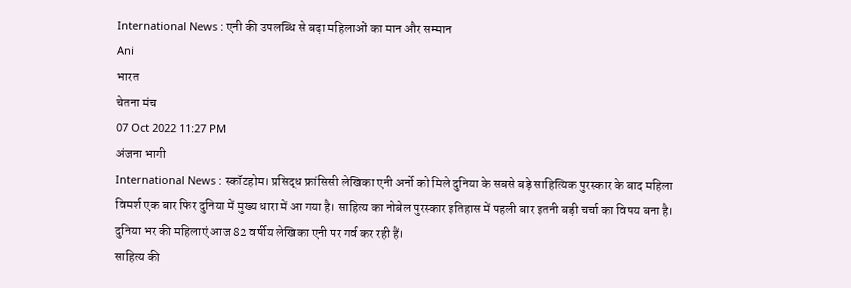International News : एनी की उपलब्धि से बढ़ा महिलाओं का मान और सम्मान
Ani
भारत
चेतना मंच
07 Oct 2022 11:27 PM
अंजना भागी
International News : स्कॉटहोम। प्रसिद्ध फ्रांसिसी लेखिका एनी अर्नो को मिले दुनिया के सबसे बड़े साहित्यिक पुरस्कार के बाद महिला विमर्श एक बार फिर दुनिया में मुख्य धारा में आ गया है। साहित्य का नोबेल पुरस्कार इतिहास में पहली बार इतनी बड़ी चर्चा का विषय बना है। दुनिया भर की महिलाएं आज 82 वर्षीय लेखिका एनी पर गर्व कर रही हैं।
साहित्य की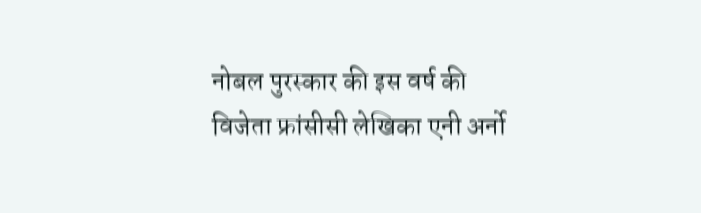नोबल पुरस्कार की इस वर्ष की विजेता फ्रांसीसी लेखिका एनी अर्नो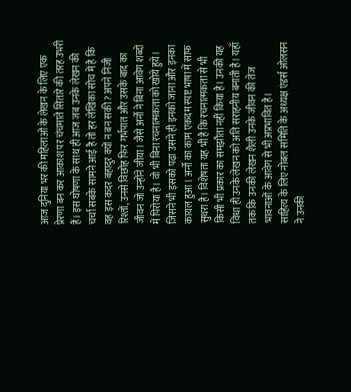आज दुनिया भर की महिलाओं के लेखन के लिए एक प्रेरणा बन कर आकाश पर चंचमाते सितारे की तरह उभरी हैं। इस घोषणा के साथ ही आज जब उनके लेखन की चर्चा सबके सामने आई है तो हर लेखिका सोच में है कि वह इस कदर बहादुर क्यों न बन सकी? अपने निजी रिश्तों, उनसे विछोह फिर गर्भपात और उसके बाद का जीवन जो उन्होंने जीया। जैसे अर्नो ने बिना आवेग शब्दों में पिरोया है। वो भी बिना रचनात्मकता को खोये हुये। जिसने भी इसको पढ़ा उसने ही इनको जाना और इनका कायल हुआ। अर्नो का काम एकदम स्पष्ट भाषा में साफ सुथरा है। विशेषता यह भी है कि रचनात्मकता से भी किसी भी प्रकार का समझौता नहीं किया है। उनकी यह विधा ही उनके लेखन को अति सराहनीय बनाती है। यहाँ तक कि उनकी लेखन शैली उनके जीवन की तेज भावनाओं के आवेग से भी अप्रभावित है।
साहित्य के लिए नोबल समिति के अध्यक्ष एंडर्स ओलसन ने उनकी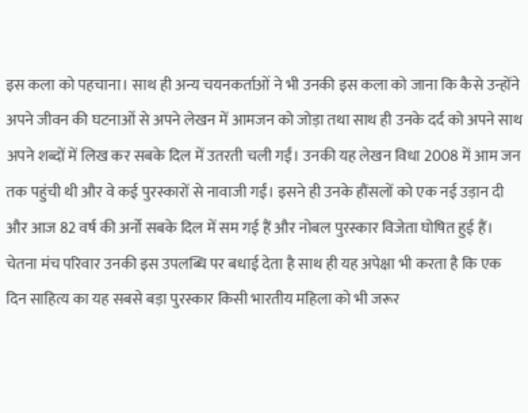इस कला को पहचाना। साथ ही अन्य चयनकर्ताओं ने भी उनकी इस कला को जाना कि कैसे उन्होंने अपने जीवन की घटनाओं से अपने लेखन में आमजन को जोड़ा तथा साथ ही उनके दर्द को अपने साथ अपने शब्दों में लिख कर सबके दिल में उतरती चली गईं। उनकी यह लेखन विधा 2008 में आम जन तक पहुंची थी और वे कई पुरस्कारों से नावाजी गईं। इसने ही उनके हौंसलों को एक नई उड़ान दी और आज 82 वर्ष की अर्नो सबके दिल में सम गई हैं और नोबल पुरस्कार विजेता घोषित हुई हैं।
चेतना मंच परिवार उनकी इस उपलब्धि पर बधाई देता है साथ ही यह अपेक्षा भी करता है कि एक दिन साहित्य का यह सबसे बड़ा पुरस्कार किसी भारतीय महिला को भी जरूर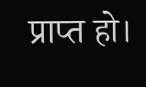प्राप्त हो।